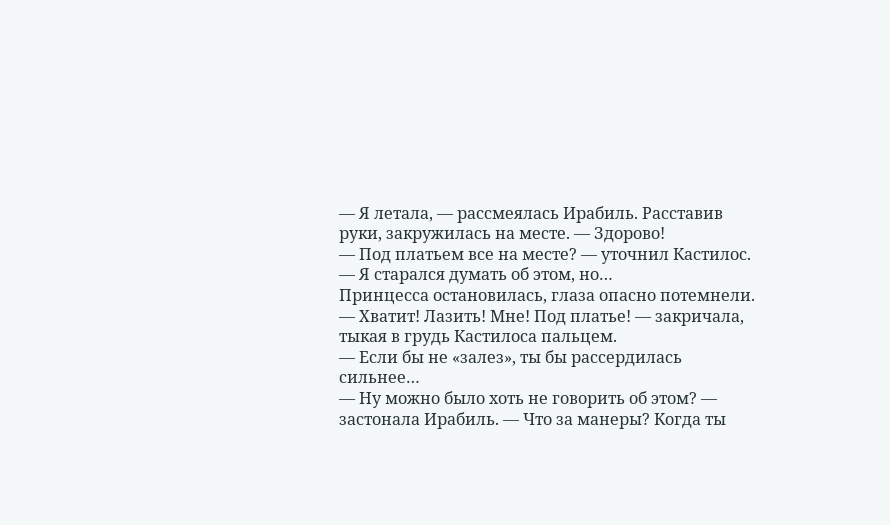— Я летала, — рассмеялась Ирабиль. Расставив руки, закружилась на месте. — Здорово!
— Под платьем все на месте? — уточнил Кастилос. — Я старался думать об этом, но…
Принцесса остановилась, глаза опасно потемнели.
— Хватит! Лазить! Мне! Под платье! — закричала, тыкая в грудь Кастилоса пальцем.
— Если бы не «залез», ты бы рассердилась сильнее…
— Ну можно было хоть не говорить об этом? — застонала Ирабиль. — Что за манеры? Когда ты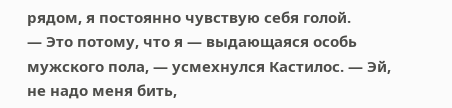рядом, я постоянно чувствую себя голой.
— Это потому, что я — выдающаяся особь мужского пола, — усмехнулся Кастилос. — Эй, не надо меня бить,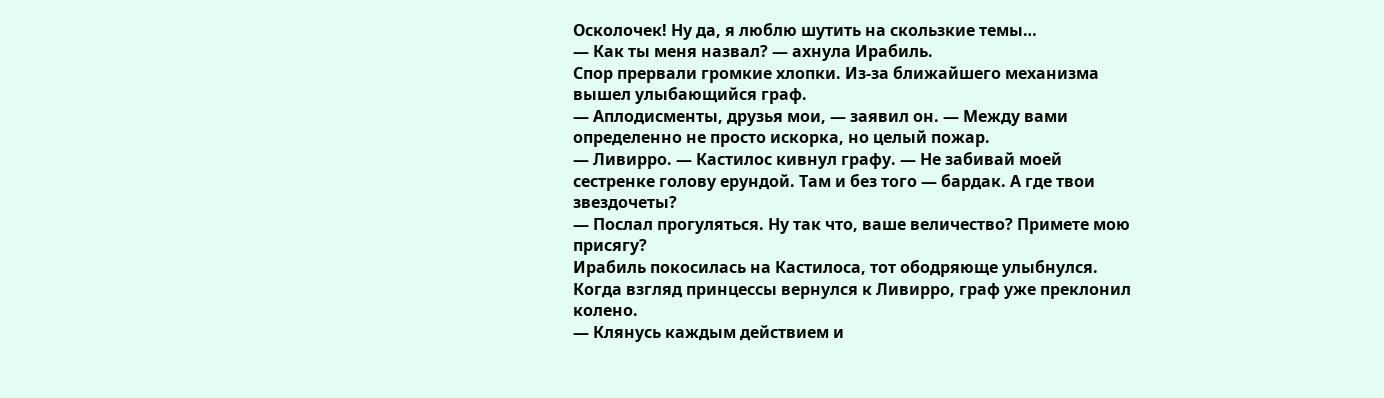Осколочек! Ну да, я люблю шутить на скользкие темы…
— Как ты меня назвал? — ахнула Ирабиль.
Спор прервали громкие хлопки. Из-за ближайшего механизма вышел улыбающийся граф.
— Аплодисменты, друзья мои, — заявил он. — Между вами определенно не просто искорка, но целый пожар.
— Ливирро. — Кастилос кивнул графу. — Не забивай моей сестренке голову ерундой. Там и без того — бардак. А где твои звездочеты?
— Послал прогуляться. Ну так что, ваше величество? Примете мою присягу?
Ирабиль покосилась на Кастилоса, тот ободряюще улыбнулся. Когда взгляд принцессы вернулся к Ливирро, граф уже преклонил колено.
— Клянусь каждым действием и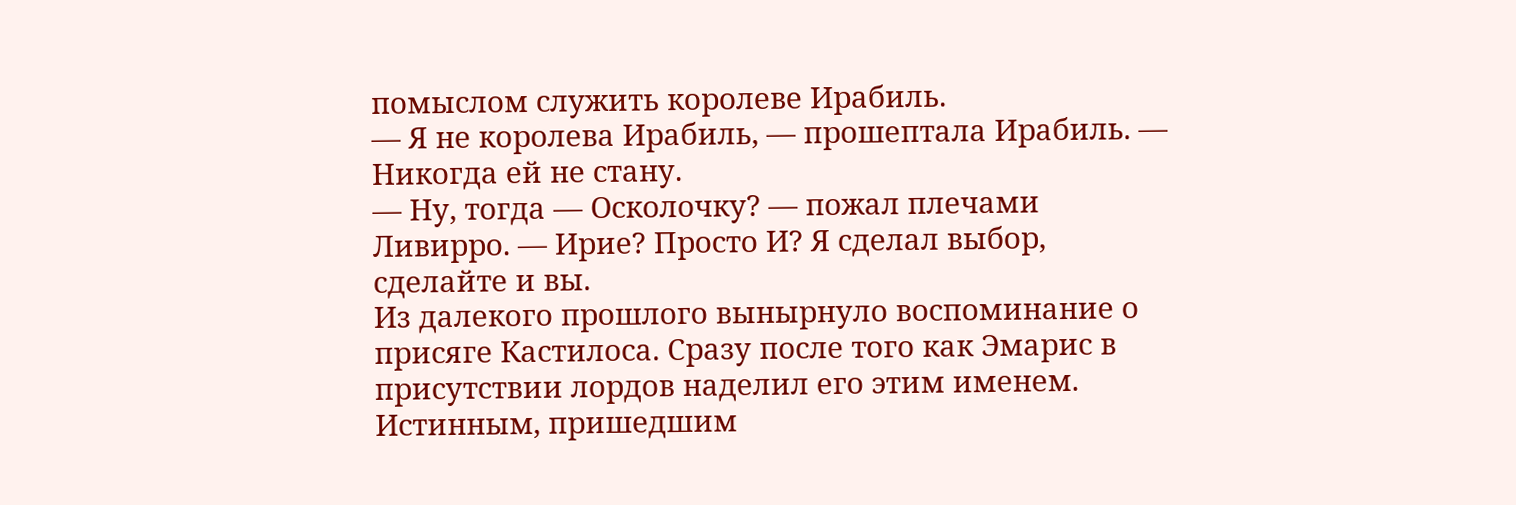помыслом служить королеве Ирабиль.
— Я не королева Ирабиль, — прошептала Ирабиль. — Никогда ей не стану.
— Ну, тогда — Осколочку? — пожал плечами Ливирро. — Ирие? Просто И? Я сделал выбор, сделайте и вы.
Из далекого прошлого вынырнуло воспоминание о присяге Кастилоса. Сразу после того как Эмарис в присутствии лордов наделил его этим именем. Истинным, пришедшим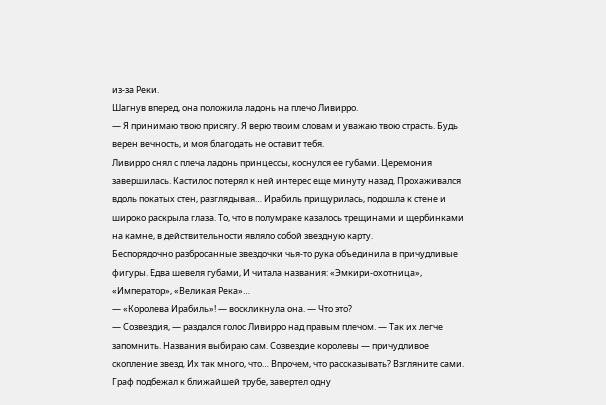из-за Реки.
Шагнув вперед, она положила ладонь на плечо Ливирро.
— Я принимаю твою присягу. Я верю твоим словам и уважаю твою страсть. Будь верен вечность, и моя благодать не оставит тебя.
Ливирро снял с плеча ладонь принцессы, коснулся ее губами. Церемония завершилась. Кастилос потерял к ней интерес еще минуту назад. Прохаживался вдоль покатых стен, разглядывая… Ирабиль прищурилась, подошла к стене и широко раскрыла глаза. То, что в полумраке казалось трещинами и щербинками на камне, в действительности являло собой звездную карту.
Беспорядочно разбросанные звездочки чья-то рука объединила в причудливые фигуры. Едва шевеля губами, И читала названия: «Эмкири-охотница», «Император», «Великая Река»…
— «Королева Ирабиль»! — воскликнула она. — Что это?
— Созвездия, — раздался голос Ливирро над правым плечом. — Так их легче запомнить. Названия выбираю сам. Созвездие королевы — причудливое скопление звезд. Их так много, что… Впрочем, что рассказывать? Взгляните сами.
Граф подбежал к ближайшей трубе, завертел одну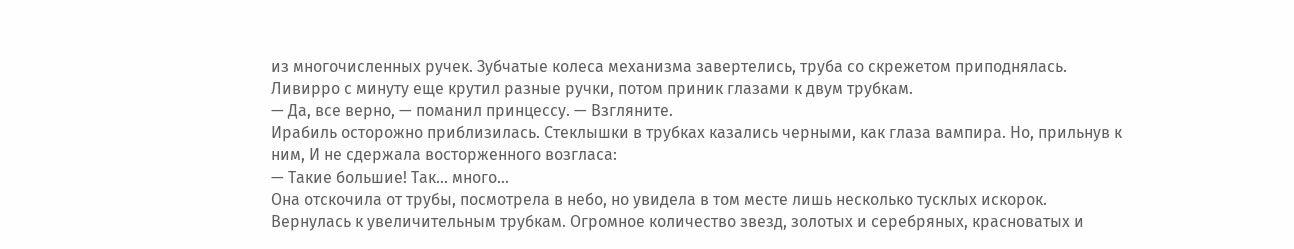из многочисленных ручек. Зубчатые колеса механизма завертелись, труба со скрежетом приподнялась. Ливирро с минуту еще крутил разные ручки, потом приник глазами к двум трубкам.
— Да, все верно, — поманил принцессу. — Взгляните.
Ирабиль осторожно приблизилась. Стеклышки в трубках казались черными, как глаза вампира. Но, прильнув к ним, И не сдержала восторженного возгласа:
— Такие большие! Так… много…
Она отскочила от трубы, посмотрела в небо, но увидела в том месте лишь несколько тусклых искорок. Вернулась к увеличительным трубкам. Огромное количество звезд, золотых и серебряных, красноватых и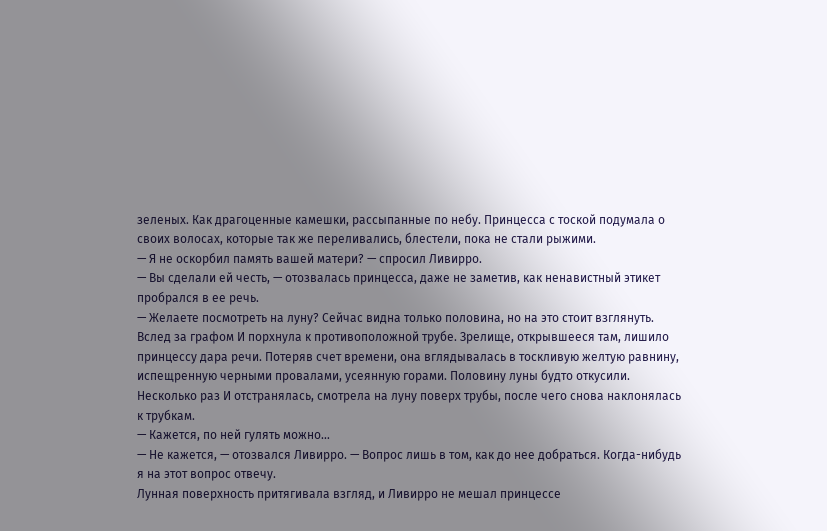зеленых. Как драгоценные камешки, рассыпанные по небу. Принцесса с тоской подумала о своих волосах, которые так же переливались, блестели, пока не стали рыжими.
— Я не оскорбил память вашей матери? — спросил Ливирро.
— Вы сделали ей честь, — отозвалась принцесса, даже не заметив, как ненавистный этикет пробрался в ее речь.
— Желаете посмотреть на луну? Сейчас видна только половина, но на это стоит взглянуть.
Вслед за графом И порхнула к противоположной трубе. Зрелище, открывшееся там, лишило принцессу дара речи. Потеряв счет времени, она вглядывалась в тоскливую желтую равнину, испещренную черными провалами, усеянную горами. Половину луны будто откусили. Несколько раз И отстранялась, смотрела на луну поверх трубы, после чего снова наклонялась к трубкам.
— Кажется, по ней гулять можно…
— Не кажется, — отозвался Ливирро. — Вопрос лишь в том, как до нее добраться. Когда-нибудь я на этот вопрос отвечу.
Лунная поверхность притягивала взгляд, и Ливирро не мешал принцессе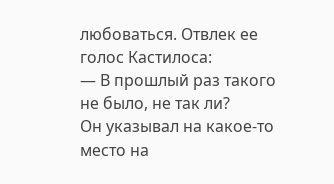любоваться. Отвлек ее голос Кастилоса:
— В прошлый раз такого не было, не так ли?
Он указывал на какое-то место на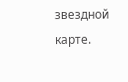звездной карте.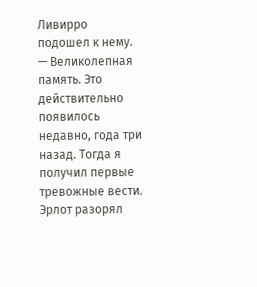Ливирро подошел к нему.
— Великолепная память. Это действительно появилось недавно, года три назад. Тогда я получил первые тревожные вести. Эрлот разорял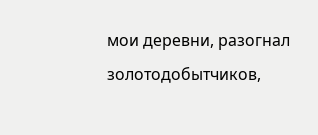мои деревни, разогнал золотодобытчиков,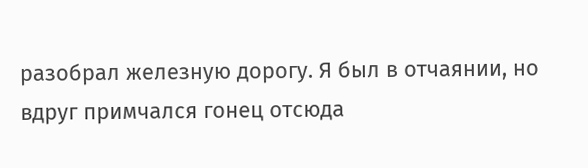разобрал железную дорогу. Я был в отчаянии, но вдруг примчался гонец отсюда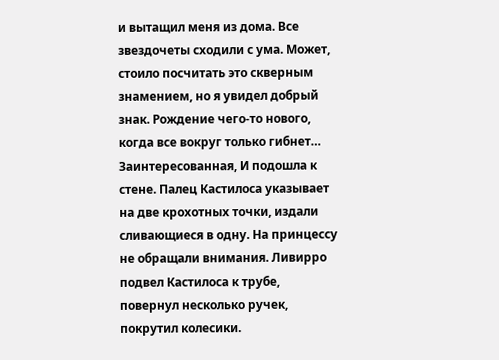и вытащил меня из дома. Все звездочеты сходили с ума. Может, стоило посчитать это скверным знамением, но я увидел добрый знак. Рождение чего-то нового, когда все вокруг только гибнет…
Заинтересованная, И подошла к стене. Палец Кастилоса указывает на две крохотных точки, издали сливающиеся в одну. На принцессу не обращали внимания. Ливирро подвел Кастилоса к трубе, повернул несколько ручек, покрутил колесики.